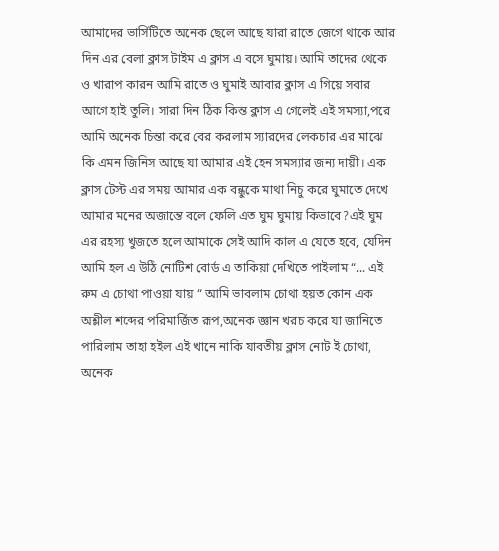আমাদের ভার্সিটিতে অনেক ছেলে আছে যারা রাতে জেগে থাকে আর দিন এর বেলা ক্লাস টাইম এ ক্লাস এ বসে ঘুমায়। আমি তাদের থেকে ও খারাপ কারন আমি রাতে ও ঘুমাই আবার ক্লাস এ গিয়ে সবার আগে হাই তুলি। সারা দিন ঠিক কিন্ত ক্লাস এ গেলেই এই সমস্যা,পরে আমি অনেক চিন্তা করে বের করলাম স্যারদের লেকচার এর মাঝে কি এমন জিনিস আছে যা আমার এই হেন সমস্যার জন্য দায়ী। এক ক্লাস টেস্ট এর সময় আমার এক বন্ধুকে মাথা নিচু করে ঘুমাতে দেখে আমার মনের অজান্তে বলে ফেলি এত ঘুম ঘুমায় কিভাবে?এই ঘুম এর রহস্য খুজতে হলে আমাকে সেই আদি কাল এ যেতে হবে, যেদিন আমি হল এ উঠি নোটিশ বোর্ড এ তাকিয়া দেখিতে পাইলাম “... এই রুম এ চোথা পাওয়া যায় “ আমি ভাবলাম চোথা হয়ত কোন এক অশ্লীল শব্দের পরিমার্জিত রূপ,অনেক জ্ঞান খরচ করে যা জানিতে পারিলাম তাহা হইল এই খানে নাকি যাবতীয় ক্লাস নোট ই চোথা, অনেক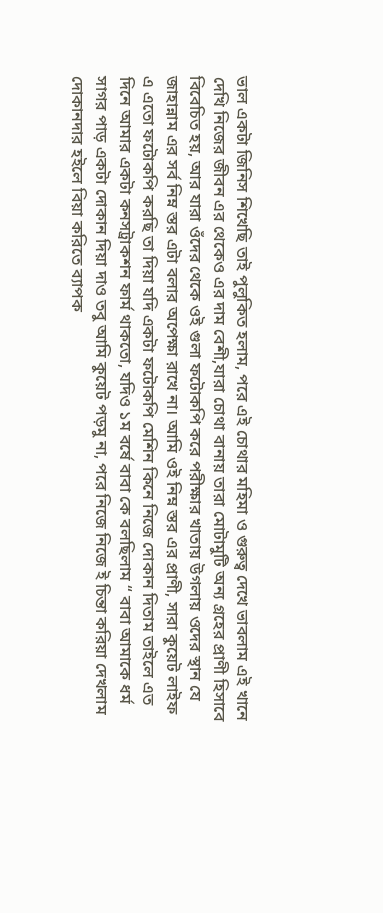ভাল একটা জিনিস শিখেছি তাই পুলুকিত হলাম, পরে এই চোথার মহিমা ও গুরুত্ব দেখে ভাবলাম এই খানে দেখি নিজের জীবন এর থেকেও এর দাম বেশী,যারা চোথা বানায় তারা মোটামুটি অন্য গ্রহের প্রাণী হিসাবে বিবেচিত হয়, আর যারা ওঁদের থেকে ওই গুলা ফটোকপি করে পরীক্ষার খাতায় উগলায় ওদের স্থান যে জাহান্নাম এর সর্ব নিম্ন স্তর এটা বলার অপেক্ষা রাখে না। আমি ওই নিম্ন স্তর এর প্রাণী, সারা কুয়েট লাইফ এ এতো ফটোকপি করছি তা দিয়া যদি একটা ফটোকপি মেশিন কিনে নিজে দোকান দিতাম তাইলে এত দিনে আমার একটা কনসট্রাকশন ফার্ম থাকতো, যদিও ১ম বর্ষে বাবা কে বলছিলাম “ বাবা আমাকে ধর্ম সাগর পাড় একটা দোকান দিয়া দাও তবু আমি কুয়েট পড়মু না, পরে নিজে নিজে ই চিন্তা করিয়া দেখলাম দোকানদার হইলে বিয়া করিতে ব্যাপক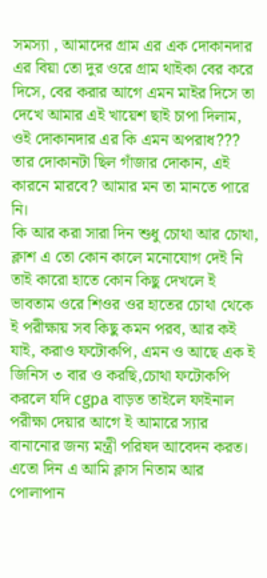সমস্যা , আমাদের গ্রাম এর এক দোকানদার এর বিয়া তো দুর ওরে গ্রাম থাইকা বের করে দিসে, বের করার আগে এমন মাইর দিসে তা দেখে আমার এই খায়েশ ছাই চাপা দিলাম, ওই দোকানদার এর কি এমন অপরাধ??? তার দোকানটা ছিল গাঁজার দোকান, এই কারনে মারবে? আমার মন তা মানতে পারে নি।
কি আর করা সারা দিন শুধু চোথা আর চোথা, ক্লাশ এ তো কোন কালে মনোযোগ দেই নি তাই কারো হাতে কোন কিছু দেখলে ই ভাবতাম ওরে শিওর ওর হাতের চোথা থেকে ই পরীক্ষায় সব কিছু কমন পরব, আর কই যাই, করাও ফটোকপি, এমন ও আছে এক ই জিনিস ৩ বার ও করছি,চোথা ফটোকপি করলে যদি cgpa বাড়ত তাইলে ফাইনাল পরীক্ষা দেয়ার আগে ই আমারে স্যার বানানোর জন্য মন্ত্রী পরিষদ আবেদন করত। এতো দিন এ আমি ক্লাস নিতাম আর পোলাপান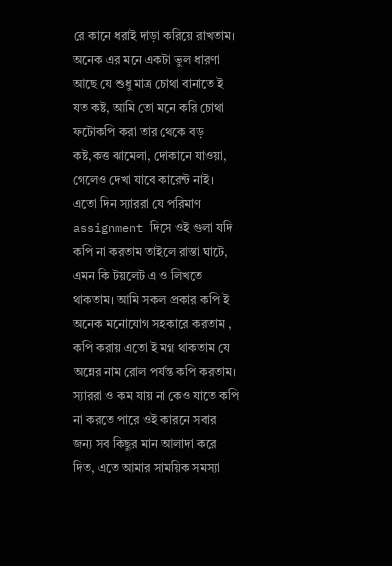রে কানে ধরাই দাড়া করিয়ে রাখতাম। অনেক এর মনে একটা ভুল ধারণা আছে যে শুধু মাত্র চোথা বানাতে ই যত কষ্ট, আমি তো মনে করি চোথা ফটোকপি করা তার থেকে বড় কষ্ট,কত্ত ঝামেলা, দোকানে যাওয়া, গেলেও দেখা যাবে কারেন্ট নাই। এতো দিন স্যাররা যে পরিমাণ assignment দিসে ওই গুলা যদি কপি না করতাম তাইলে রাস্তা ঘাটে, এমন কি টয়লেট এ ও লিখতে থাকতাম। আমি সকল প্রকার কপি ই অনেক মনোযোগ সহকারে করতাম , কপি করায় এতো ই মগ্ন থাকতাম যে অন্নের নাম রোল পর্যন্ত কপি করতাম।
স্যাররা ও কম যায় না কেও যাতে কপি না করতে পারে ওই কারনে সবার জন্য সব কিছুর মান আলাদা করে দিত, এতে আমার সাময়িক সমস্যা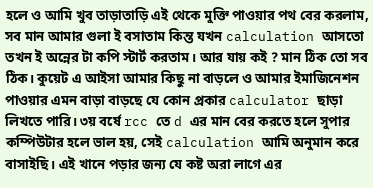হলে ও আমি খুব তাড়াতাড়ি এই থেকে মুক্তি পাওয়ার পথ বের করলাম, সব মান আমার গুলা ই বসাতাম কিন্ত যখন calculation আসতো তখন ই অন্নের টা কপি স্টার্ট করতাম। আর যায় কই ? মান ঠিক তো সব ঠিক। কুয়েট এ আইসা আমার কিছু না বাড়লে ও আমার ইমাজিনেশন পাওয়ার এমন বাড়া বাড়ছে যে কোন প্রকার calculator ছাড়া লিখতে পারি। ৩য় বর্ষে rcc তে d এর মান বের করতে হলে সুপার কম্পিউটার হলে ভাল হয়, সেই calculation আমি অনুমান করে বাসাইছি। এই খানে পড়ার জন্য যে কষ্ট অরা লাগে এর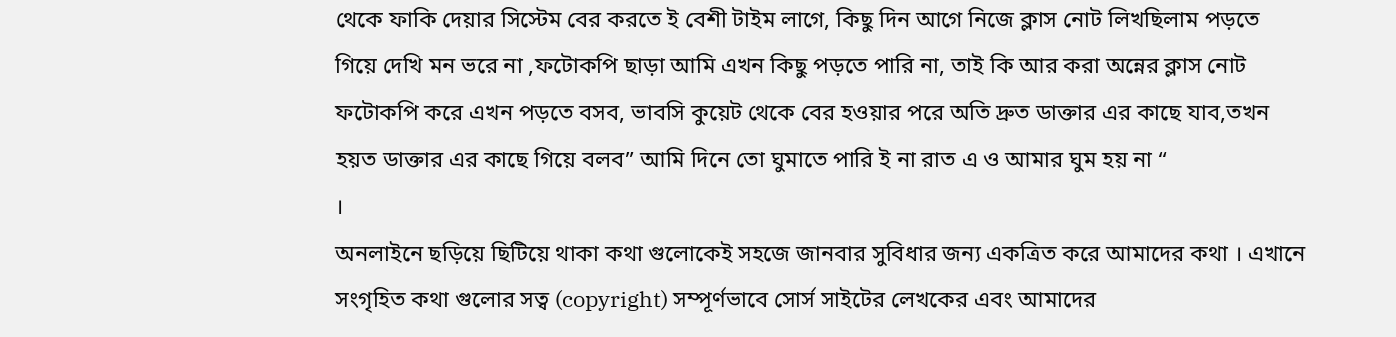থেকে ফাকি দেয়ার সিস্টেম বের করতে ই বেশী টাইম লাগে, কিছু দিন আগে নিজে ক্লাস নোট লিখছিলাম পড়তে গিয়ে দেখি মন ভরে না ,ফটোকপি ছাড়া আমি এখন কিছু পড়তে পারি না, তাই কি আর করা অন্নের ক্লাস নোট ফটোকপি করে এখন পড়তে বসব, ভাবসি কুয়েট থেকে বের হওয়ার পরে অতি দ্রুত ডাক্তার এর কাছে যাব,তখন হয়ত ডাক্তার এর কাছে গিয়ে বলব” আমি দিনে তো ঘুমাতে পারি ই না রাত এ ও আমার ঘুম হয় না “
।
অনলাইনে ছড়িয়ে ছিটিয়ে থাকা কথা গুলোকেই সহজে জানবার সুবিধার জন্য একত্রিত করে আমাদের কথা । এখানে সংগৃহিত কথা গুলোর সত্ব (copyright) সম্পূর্ণভাবে সোর্স সাইটের লেখকের এবং আমাদের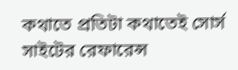কথাতে প্রতিটা কথাতেই সোর্স সাইটের রেফারেন্স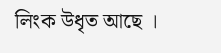লিংক উধৃত আছে ।